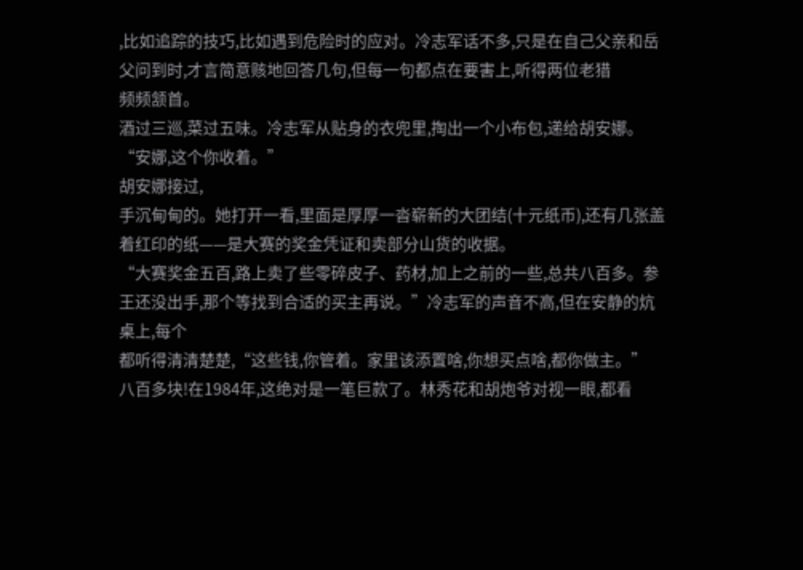,比如追踪的技巧,比如遇到危险时的应对。冷志军话不多,只是在自己父亲和岳父问到时,才言简意赅地回答几句,但每一句都点在要害上,听得两位老猎
频频颔首。
酒过三巡,菜过五味。冷志军从贴身的衣兜里,掏出一个小布包,递给胡安娜。“安娜,这个你收着。”
胡安娜接过,
手沉甸甸的。她打开一看,里面是厚厚一沓崭新的大团结(十元纸币),还有几张盖着红印的纸——是大赛的奖金凭证和卖部分山货的收据。
“大赛奖金五百,路上卖了些零碎皮子、药材,加上之前的一些,总共八百多。参王还没出手,那个等找到合适的买主再说。”冷志军的声音不高,但在安静的炕桌上,每个
都听得清清楚楚,“这些钱,你管着。家里该添置啥,你想买点啥,都你做主。”
八百多块!在1984年,这绝对是一笔巨款了。林秀花和胡炮爷对视一眼,都看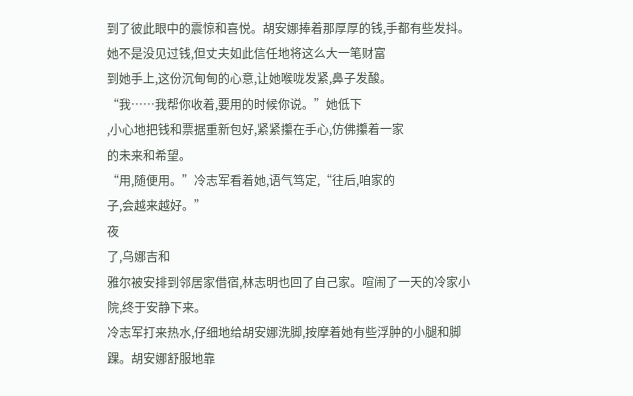到了彼此眼中的震惊和喜悦。胡安娜捧着那厚厚的钱,手都有些发抖。她不是没见过钱,但丈夫如此信任地将这么大一笔财富
到她手上,这份沉甸甸的心意,让她喉咙发紧,鼻子发酸。
“我……我帮你收着,要用的时候你说。”她低下
,小心地把钱和票据重新包好,紧紧攥在手心,仿佛攥着一家
的未来和希望。
“用,随便用。”冷志军看着她,语气笃定,“往后,咱家的
子,会越来越好。”
夜
了,乌娜吉和
雅尔被安排到邻居家借宿,林志明也回了自己家。喧闹了一天的冷家小院,终于安静下来。
冷志军打来热水,仔细地给胡安娜洗脚,按摩着她有些浮肿的小腿和脚踝。胡安娜舒服地靠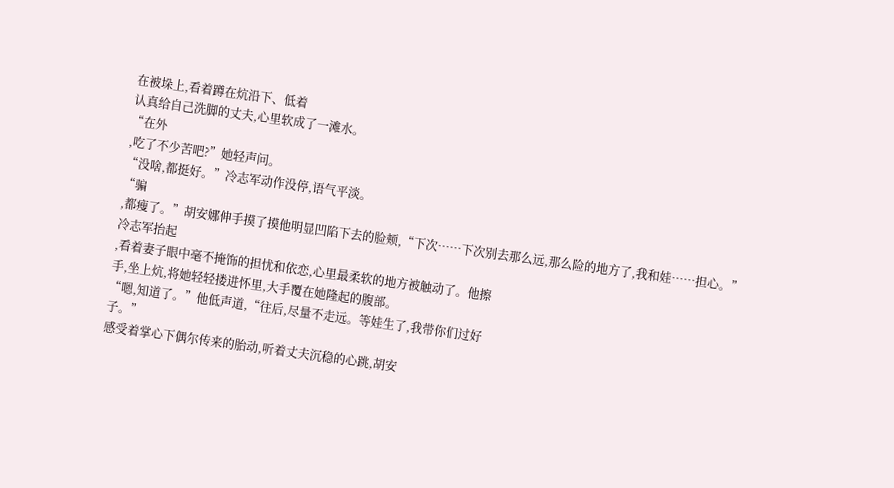在被垛上,看着蹲在炕沿下、低着
认真给自己洗脚的丈夫,心里软成了一滩水。
“在外
,吃了不少苦吧?”她轻声问。
“没啥,都挺好。”冷志军动作没停,语气平淡。
“骗
,都瘦了。”胡安娜伸手摸了摸他明显凹陷下去的脸颊,“下次……下次别去那么远,那么险的地方了,我和娃……担心。”
冷志军抬起
,看着妻子眼中毫不掩饰的担忧和依恋,心里最柔软的地方被触动了。他擦
手,坐上炕,将她轻轻搂进怀里,大手覆在她隆起的腹部。
“嗯,知道了。”他低声道,“往后,尽量不走远。等娃生了,我带你们过好
子。”
感受着掌心下偶尔传来的胎动,听着丈夫沉稳的心跳,胡安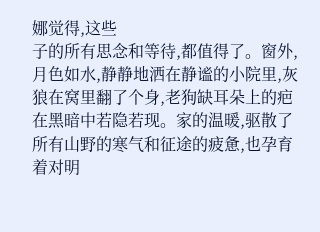娜觉得,这些
子的所有思念和等待,都值得了。窗外,月色如水,静静地洒在静谧的小院里,灰狼在窝里翻了个身,老狗缺耳朵上的疤在黑暗中若隐若现。家的温暖,驱散了所有山野的寒气和征途的疲惫,也孕育着对明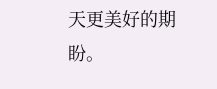天更美好的期盼。